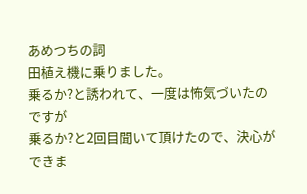あめつちの詞
田植え機に乗りました。
乗るか?と誘われて、一度は怖気づいたのですが
乗るか?と2回目聞いて頂けたので、決心ができま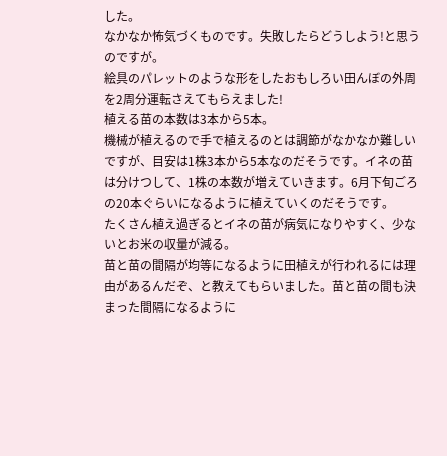した。
なかなか怖気づくものです。失敗したらどうしよう!と思うのですが。
絵具のパレットのような形をしたおもしろい田んぼの外周を2周分運転さえてもらえました!
植える苗の本数は3本から5本。
機械が植えるので手で植えるのとは調節がなかなか難しいですが、目安は1株3本から5本なのだそうです。イネの苗は分けつして、1株の本数が増えていきます。6月下旬ごろの20本ぐらいになるように植えていくのだそうです。
たくさん植え過ぎるとイネの苗が病気になりやすく、少ないとお米の収量が減る。
苗と苗の間隔が均等になるように田植えが行われるには理由があるんだぞ、と教えてもらいました。苗と苗の間も決まった間隔になるように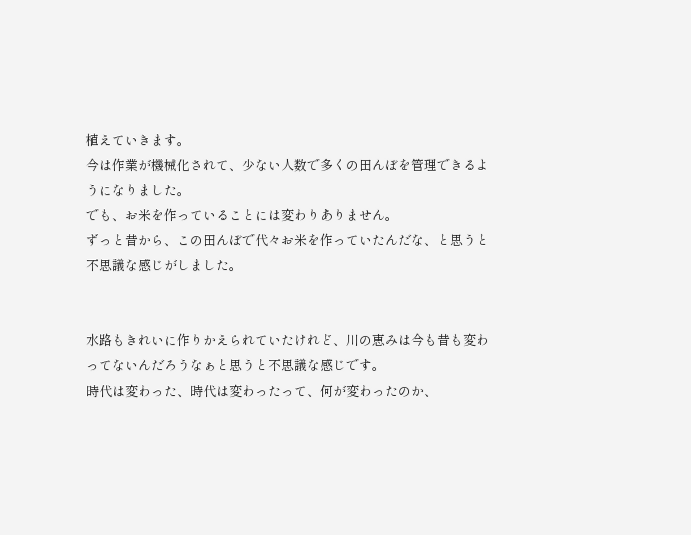植えていきます。
今は作業が機械化されて、少ない人数で多くの田んぼを管理できるようになりました。
でも、お米を作っていることには変わりありません。
ずっと昔から、この田んぼで代々お米を作っていたんだな、と思うと不思議な感じがしました。


水路もきれいに作りかえられていたけれど、川の恵みは今も昔も変わってないんだろうなぁと思うと不思議な感じです。
時代は変わった、時代は変わったって、何が変わったのか、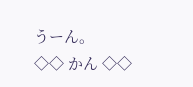うーん。
◇◇ かん ◇◇